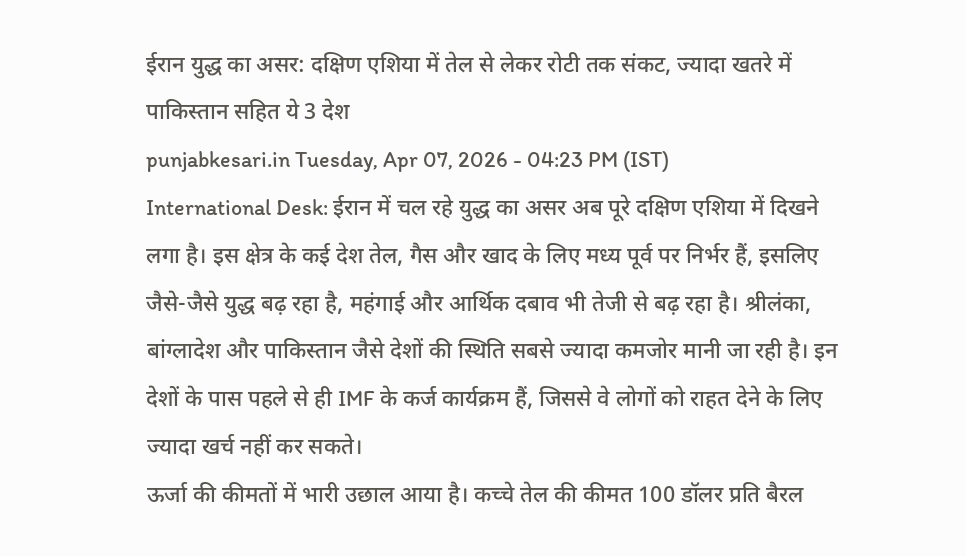ईरान युद्ध का असर: दक्षिण एशिया में तेल से लेकर रोटी तक संकट, ज्यादा खतरे में पाकिस्तान सहित ये 3 देश
punjabkesari.in Tuesday, Apr 07, 2026 - 04:23 PM (IST)
International Desk: ईरान में चल रहे युद्ध का असर अब पूरे दक्षिण एशिया में दिखने लगा है। इस क्षेत्र के कई देश तेल, गैस और खाद के लिए मध्य पूर्व पर निर्भर हैं, इसलिए जैसे-जैसे युद्ध बढ़ रहा है, महंगाई और आर्थिक दबाव भी तेजी से बढ़ रहा है। श्रीलंका, बांग्लादेश और पाकिस्तान जैसे देशों की स्थिति सबसे ज्यादा कमजोर मानी जा रही है। इन देशों के पास पहले से ही IMF के कर्ज कार्यक्रम हैं, जिससे वे लोगों को राहत देने के लिए ज्यादा खर्च नहीं कर सकते।
ऊर्जा की कीमतों में भारी उछाल आया है। कच्चे तेल की कीमत 100 डॉलर प्रति बैरल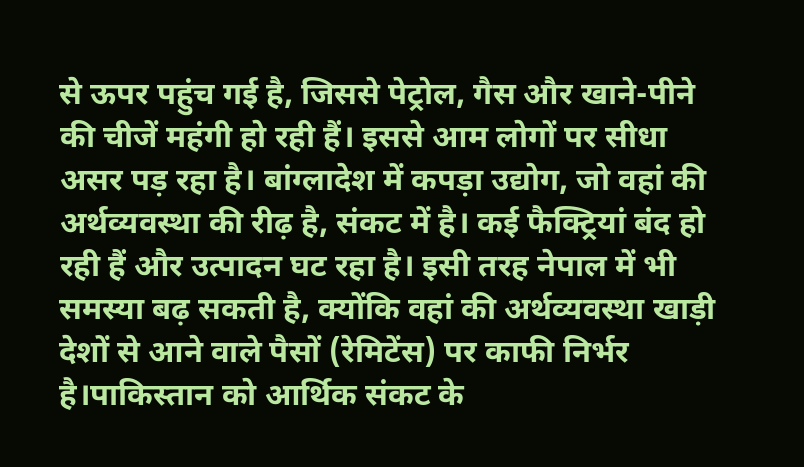से ऊपर पहुंच गई है, जिससे पेट्रोल, गैस और खाने-पीने की चीजें महंगी हो रही हैं। इससे आम लोगों पर सीधा असर पड़ रहा है। बांग्लादेश में कपड़ा उद्योग, जो वहां की अर्थव्यवस्था की रीढ़ है, संकट में है। कई फैक्ट्रियां बंद हो रही हैं और उत्पादन घट रहा है। इसी तरह नेपाल में भी समस्या बढ़ सकती है, क्योंकि वहां की अर्थव्यवस्था खाड़ी देशों से आने वाले पैसों (रेमिटेंस) पर काफी निर्भर है।पाकिस्तान को आर्थिक संकट के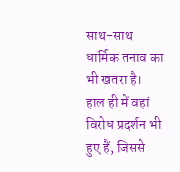साथ-साथ धार्मिक तनाव का भी खतरा है।
हाल ही में वहां विरोध प्रदर्शन भी हुए हैं, जिससे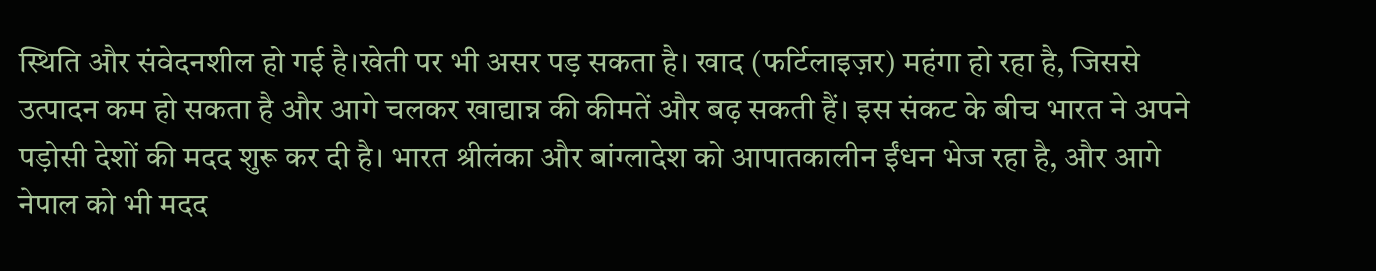स्थिति और संवेदनशील हो गई है।खेती पर भी असर पड़ सकता है। खाद (फर्टिलाइज़र) महंगा हो रहा है, जिससे उत्पादन कम हो सकता है और आगे चलकर खाद्यान्न की कीमतें और बढ़ सकती हैं। इस संकट के बीच भारत ने अपने पड़ोसी देशों की मदद शुरू कर दी है। भारत श्रीलंका और बांग्लादेश को आपातकालीन ईंधन भेज रहा है, और आगे नेपाल को भी मदद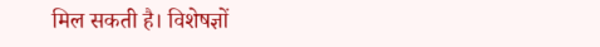मिल सकती है। विशेषज्ञों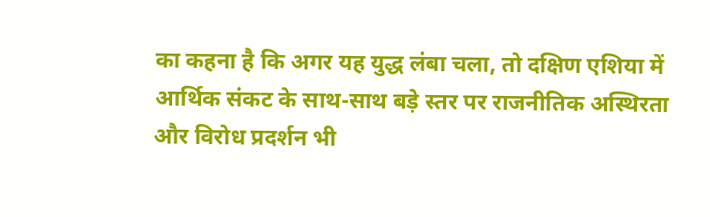का कहना है कि अगर यह युद्ध लंबा चला, तो दक्षिण एशिया में आर्थिक संकट के साथ-साथ बड़े स्तर पर राजनीतिक अस्थिरता और विरोध प्रदर्शन भी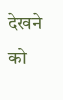देखने को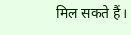मिल सकते हैं।